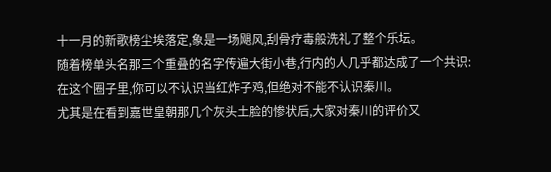十一月的新歌榜尘埃落定,象是一场飓风,刮骨疗毒般洗礼了整个乐坛。
随着榜单头名那三个重叠的名字传遍大街小巷,行内的人几乎都达成了一个共识:
在这个圈子里,你可以不认识当红炸子鸡,但绝对不能不认识秦川。
尤其是在看到嘉世皇朝那几个灰头土脸的惨状后,大家对秦川的评价又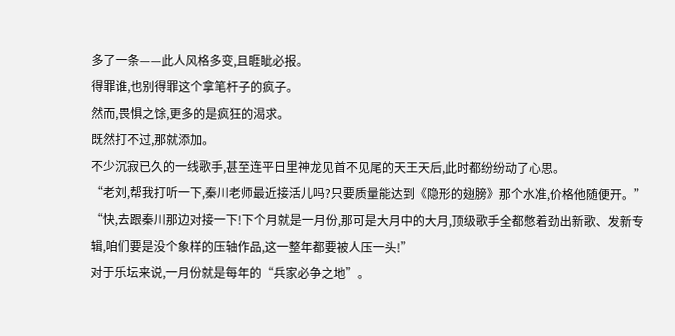多了一条——此人风格多变,且睚眦必报。
得罪谁,也别得罪这个拿笔杆子的疯子。
然而,畏惧之馀,更多的是疯狂的渴求。
既然打不过,那就添加。
不少沉寂已久的一线歌手,甚至连平日里神龙见首不见尾的天王天后,此时都纷纷动了心思。
“老刘,帮我打听一下,秦川老师最近接活儿吗?只要质量能达到《隐形的翅膀》那个水准,价格他随便开。”
“快,去跟秦川那边对接一下!下个月就是一月份,那可是大月中的大月,顶级歌手全都憋着劲出新歌、发新专辑,咱们要是没个象样的压轴作品,这一整年都要被人压一头!”
对于乐坛来说,一月份就是每年的“兵家必争之地”。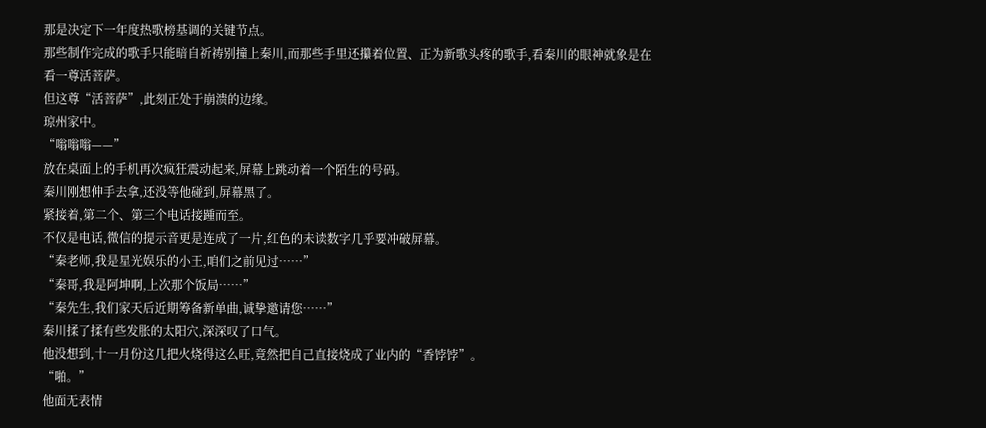那是决定下一年度热歌榜基调的关键节点。
那些制作完成的歌手只能暗自祈祷别撞上秦川,而那些手里还攥着位置、正为新歌头疼的歌手,看秦川的眼神就象是在看一尊活菩萨。
但这尊“活菩萨”,此刻正处于崩溃的边缘。
琼州家中。
“嗡嗡嗡——”
放在桌面上的手机再次疯狂震动起来,屏幕上跳动着一个陌生的号码。
秦川刚想伸手去拿,还没等他碰到,屏幕黑了。
紧接着,第二个、第三个电话接踵而至。
不仅是电话,微信的提示音更是连成了一片,红色的未读数字几乎要冲破屏幕。
“秦老师,我是星光娱乐的小王,咱们之前见过……”
“秦哥,我是阿坤啊,上次那个饭局……”
“秦先生,我们家天后近期筹备新单曲,诚挚邀请您……”
秦川揉了揉有些发胀的太阳穴,深深叹了口气。
他没想到,十一月份这几把火烧得这么旺,竟然把自己直接烧成了业内的“香饽饽”。
“啪。”
他面无表情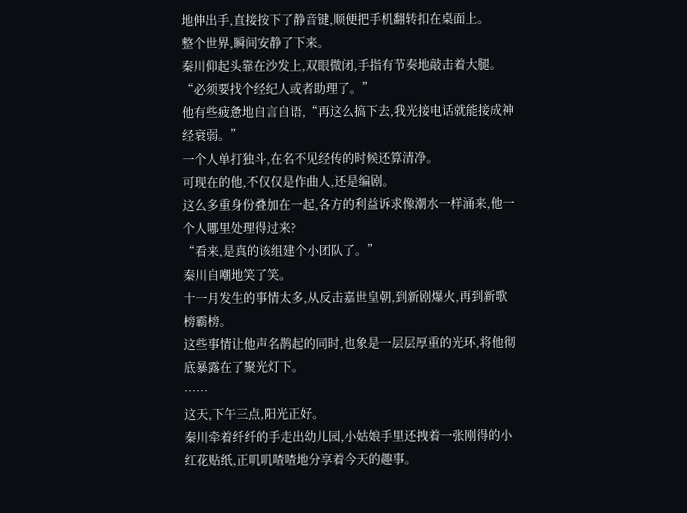地伸出手,直接按下了静音键,顺便把手机翻转扣在桌面上。
整个世界,瞬间安静了下来。
秦川仰起头靠在沙发上,双眼微闭,手指有节奏地敲击着大腿。
“必须要找个经纪人或者助理了。”
他有些疲惫地自言自语,“再这么搞下去,我光接电话就能接成神经衰弱。”
一个人单打独斗,在名不见经传的时候还算清净。
可现在的他,不仅仅是作曲人,还是编剧。
这么多重身份叠加在一起,各方的利益诉求像潮水一样涌来,他一个人哪里处理得过来?
“看来,是真的该组建个小团队了。”
秦川自嘲地笑了笑。
十一月发生的事情太多,从反击嘉世皇朝,到新剧爆火,再到新歌榜霸榜。
这些事情让他声名鹊起的同时,也象是一层层厚重的光环,将他彻底暴露在了聚光灯下。
……
这天,下午三点,阳光正好。
秦川牵着纤纤的手走出幼儿园,小姑娘手里还拽着一张刚得的小红花贴纸,正叽叽喳喳地分享着今天的趣事。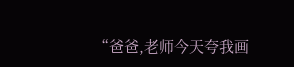“爸爸,老师今天夸我画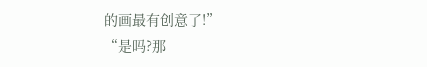的画最有创意了!”
“是吗?那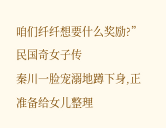咱们纤纤想要什么奖励?”
民国奇女子传
秦川一脸宠溺地蹲下身,正准备给女儿整理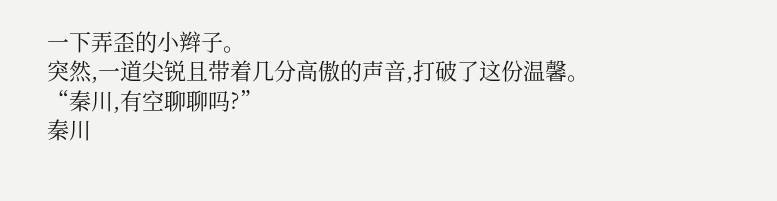一下弄歪的小辫子。
突然,一道尖锐且带着几分高傲的声音,打破了这份温馨。
“秦川,有空聊聊吗?”
秦川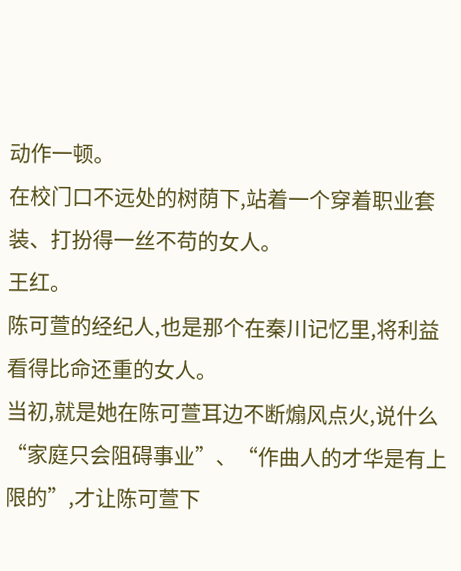动作一顿。
在校门口不远处的树荫下,站着一个穿着职业套装、打扮得一丝不苟的女人。
王红。
陈可萱的经纪人,也是那个在秦川记忆里,将利益看得比命还重的女人。
当初,就是她在陈可萱耳边不断煽风点火,说什么“家庭只会阻碍事业”、“作曲人的才华是有上限的”,才让陈可萱下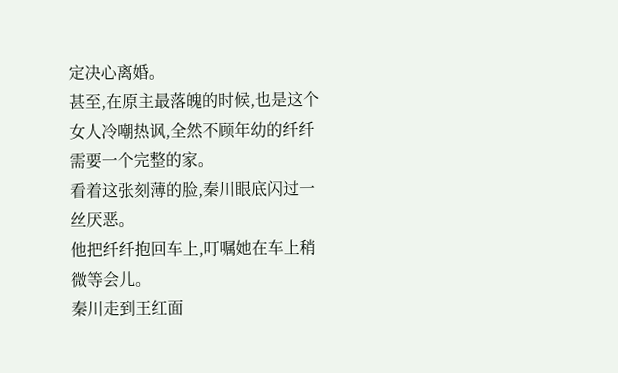定决心离婚。
甚至,在原主最落魄的时候,也是这个女人冷嘲热讽,全然不顾年幼的纤纤需要一个完整的家。
看着这张刻薄的脸,秦川眼底闪过一丝厌恶。
他把纤纤抱回车上,叮嘱她在车上稍微等会儿。
秦川走到王红面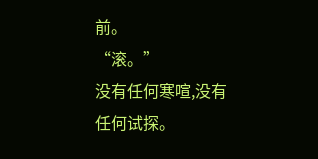前。
“滚。”
没有任何寒喧,没有任何试探。